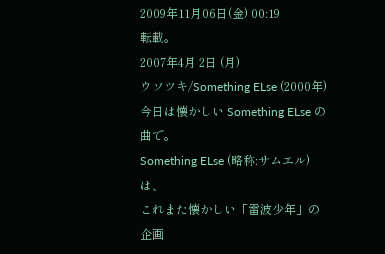2009年11月06日(金) 00:19
転載。
2007年4月 2日 (月)
ウソツキ/Something ELse (2000年)
今日は懐かしい Something ELse の曲で。
Something ELse (略称:サムエル)は、
これまた懐かしい「雷波少年」の企画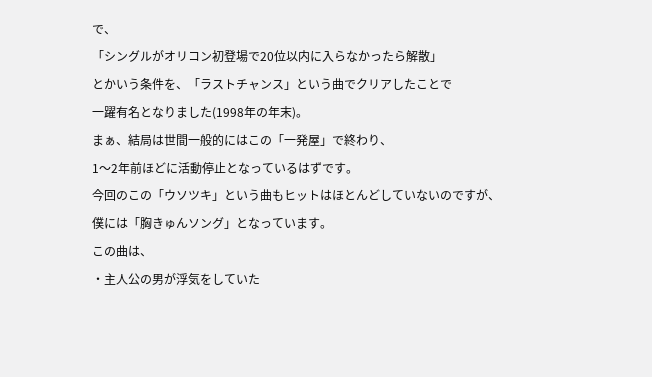で、
「シングルがオリコン初登場で20位以内に入らなかったら解散」
とかいう条件を、「ラストチャンス」という曲でクリアしたことで
一躍有名となりました(1998年の年末)。
まぁ、結局は世間一般的にはこの「一発屋」で終わり、
1〜2年前ほどに活動停止となっているはずです。
今回のこの「ウソツキ」という曲もヒットはほとんどしていないのですが、
僕には「胸きゅんソング」となっています。
この曲は、
・主人公の男が浮気をしていた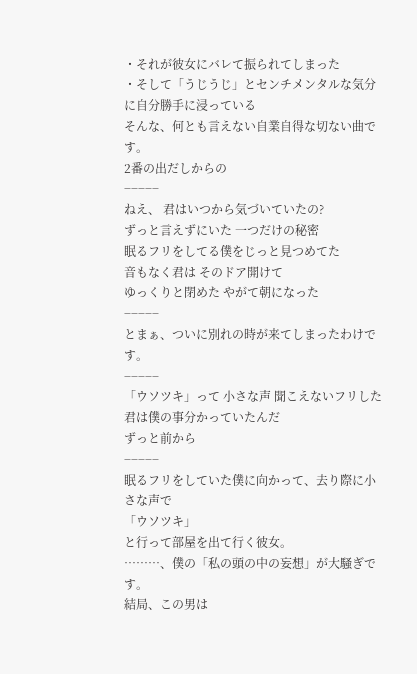・それが彼女にバレて振られてしまった
・そして「うじうじ」とセンチメンタルな気分に自分勝手に浸っている
そんな、何とも言えない自業自得な切ない曲です。
2番の出だしからの
−−−−−
ねえ、 君はいつから気づいていたの?
ずっと言えずにいた 一つだけの秘密
眠るフリをしてる僕をじっと見つめてた
音もなく君は そのドア開けて
ゆっくりと閉めた やがて朝になった
−−−−−
とまぁ、ついに別れの時が来てしまったわけです。
−−−−−
「ウソツキ」って 小さな声 聞こえないフリした
君は僕の事分かっていたんだ
ずっと前から
−−−−−
眠るフリをしていた僕に向かって、去り際に小さな声で
「ウソツキ」
と行って部屋を出て行く彼女。
………、僕の「私の頭の中の妄想」が大騒ぎです。
結局、この男は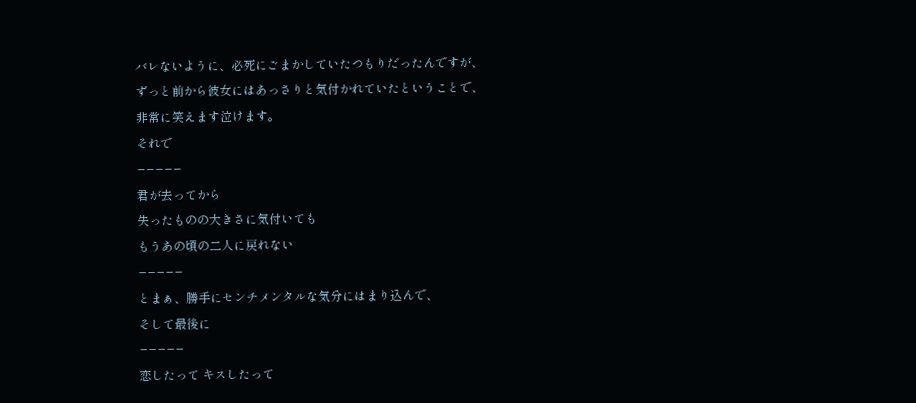バレないように、必死にごまかしていたつもりだったんですが、
ずっと前から彼女にはあっさりと気付かれていたということで、
非常に笑えます泣けます。
それで
−−−−−
君が去ってから
失ったものの大きさに気付いても
もうあの頃の二人に戻れない
−−−−−
とまぁ、勝手にセンチメンタルな気分にはまり込んで、
そして最後に
−−−−−
恋したって キスしたって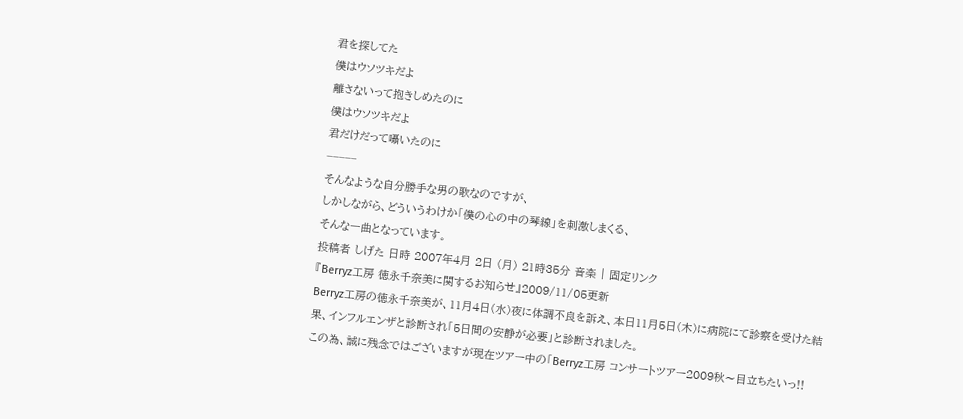君を探してた
僕はウソツキだよ
離さないって抱きしめたのに
僕はウソツキだよ
君だけだって囁いたのに
−−−−−
そんなような自分勝手な男の歌なのですが、
しかしながら、どういうわけか「僕の心の中の琴線」を刺激しまくる、
そんな一曲となっています。
投稿者 しげた 日時 2007年4月 2日 (月) 21時35分 音楽 | 固定リンク
『Berryz工房 徳永千奈美に関するお知らせ』2009/11/05更新
Berryz工房の徳永千奈美が、11月4日(水)夜に体調不良を訴え、本日11月5日(木)に病院にて診察を受けた結果、インフルエンザと診断され「5日間の安静が必要」と診断されました。
この為、誠に残念ではございますが現在ツアー中の「Berryz工房 コンサートツアー2009秋〜目立ちたいっ!!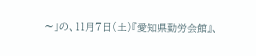〜」の、11月7日(土)『愛知県勤労会館』、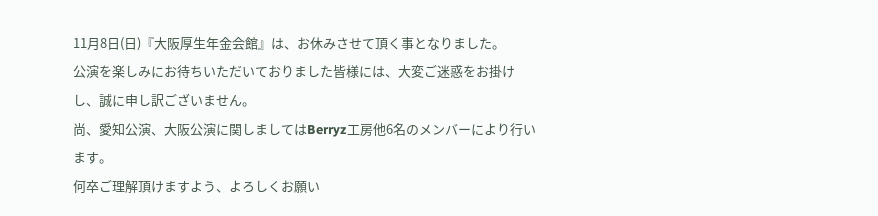11月8日(日)『大阪厚生年金会館』は、お休みさせて頂く事となりました。
公演を楽しみにお待ちいただいておりました皆様には、大変ご迷惑をお掛けし、誠に申し訳ございません。
尚、愛知公演、大阪公演に関しましてはBerryz工房他6名のメンバーにより行います。
何卒ご理解頂けますよう、よろしくお願い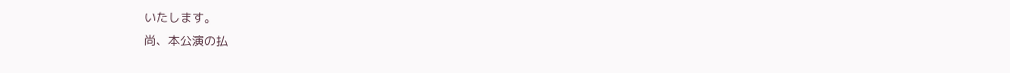いたします。
尚、本公演の払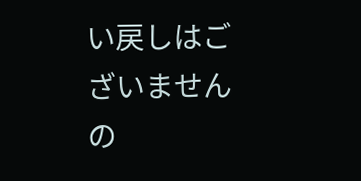い戻しはございませんの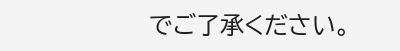でご了承ください。